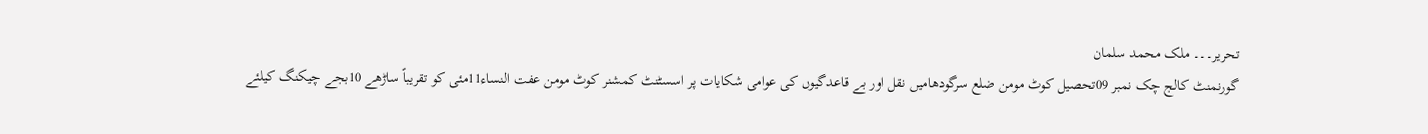تحریر۔۔۔ ملک محمد سلمان
گورنمنٹ کالج چک نمبر 09تحصیل کوٹ مومن ضلع سرگودھامیں نقل اور بے قاعدگیوں کی عوامی شکایات پر اسسٹنٹ کمشنر کوٹ مومن عفت النساء11مئی کو تقریباً ساڑھے 10بجے چیکنگ کیلئے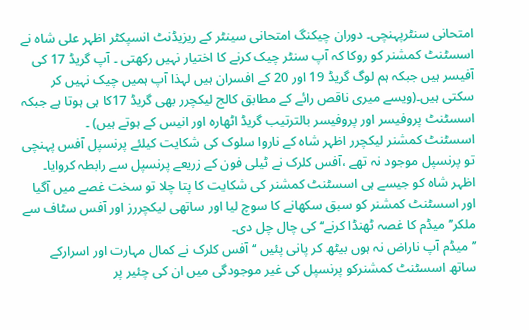امتحانی سنٹرپہنچی۔ دوران چیکنگ امتحانی سینٹر کے ریزیڈنٹ انسپکٹر اظہر علی شاہ نے اسسٹنٹ کمشنر کو روکا کہ آپ سنٹر چیک کرنے کا اختیار نہیں رکھتی ۔ آپ گریڈ 17 کی آفیسر ہیں جبکہ ہم لوگ گریڈ 19 اور 20 کے افسران ہیں لہذا آپ ہمیں چیک نہیں کر سکتی ہیں۔(ویسے میری ناقص رائے کے مطابق کالج لیکچرر بھی گریڈ 17کا ہی ہوتا ہے جبکہ اسسٹنٹ پروفیسر اور پروفیسر بالترتیب گریڈ اٹھارہ اور انیس کے ہوتے ہیں) ۔
اسسٹنٹ کمشنر لیکچرر اظہر شاہ کے ناروا سلوک کی شکایت کیلئے پرنسپل آفس پہنچی تو پرنسپل موجود نہ تھے ،آفس کلرک نے ٹیلی فون کے زریعے پرنسپل سے رابطہ کروایا۔
اظہر شاہ کو جیسے ہی اسسٹنٹ کمشنر کی شکایت کا پتا چلا تو سخت غصے میں آگیا اور اسسٹنٹ کمشنر کو سبق سکھانے کا سوچ لیا اور ساتھی لیکچررز اور آفس سٹاف سے ملکر’’ میڈم کا غصہ ٹھنڈا کرنے‘‘ کی چال چل دی۔
’’میڈم آپ ناراض نہ ہوں بیٹھ کر پانی پئیں ‘‘آفس کلرک نے کمال مہارت اور اسرارکے ساتھ اسسٹنٹ کمشنرکو پرنسپل کی غیر موجودگی میں ان کی چئیر پر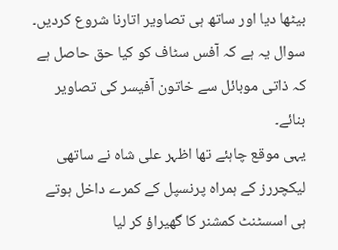بیٹھا دیا اور ساتھ ہی تصاویر اتارنا شروع کردیں۔ سوال یہ ہے کہ آفس سٹاف کو کیا حق حاصل ہے کہ ذاتی موبائل سے خاتون آفیسر کی تصاویر بنائے۔
یہی موقع چاہئے تھا اظہر علی شاہ نے ساتھی لیکچررز کے ہمراہ پرنسپل کے کمرے داخل ہوتے ہی اسسٹنٹ کمشنر کا گھیراؤ کر لیا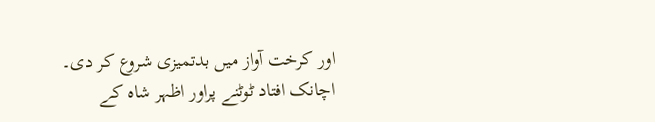اور کرخت آواز میں بدتمیزی شروع کر دی۔ اچانک افتاد ٹوٹنے پراور اظہر شاہ کے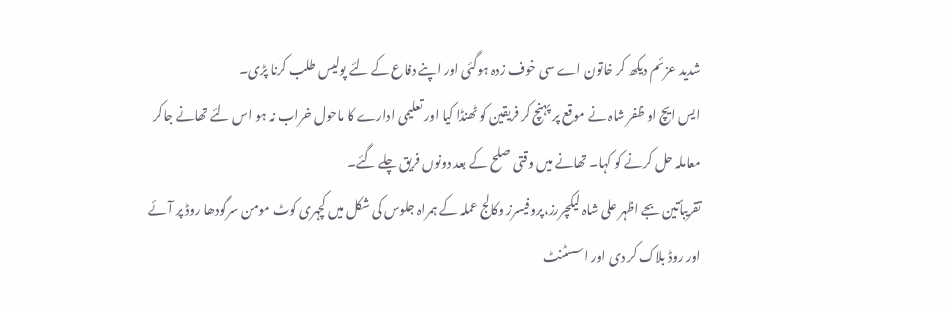شدید عزئم دیکھ کر خاتون اے سی خوف زدہ ہوگئی اور اپنے دفاع کے لئے پولیس طلب کرنا پڑی۔
ایس ایچ او ظفر شاہ نے موقع پر پہنچ کر فریقین کو ٹھنڈا کیا اور تعلیمی ادارے کا ماحول خراب نہ ہو اس لئے تھانے جاکر معاملہ حل کرنے کو کہا۔ تھانے میں وقتی صلح کے بعد دونوں فریق چلے گئے۔
تقریباًتین بجے اظہر علی شاہ لیکچررز،پروفیسرز وکالج عملہ کے ہمراہ جلوس کی شکل میں کچہری کوٹ مومن سرگودھا روڈ پر آئے اور روڈ بلاک کر دی اور اسسٹنٹ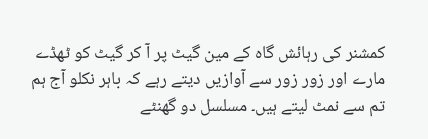کمشنر کی رہائش گاہ کے مین گیٹ پر آ کر گیٹ کو ٹھڈے مارے اور زور زور سے آوازیں دیتے رہے کہ باہر نکلو آج ہم تم سے نمٹ لیتے ہیں۔ مسلسل دو گھنٹے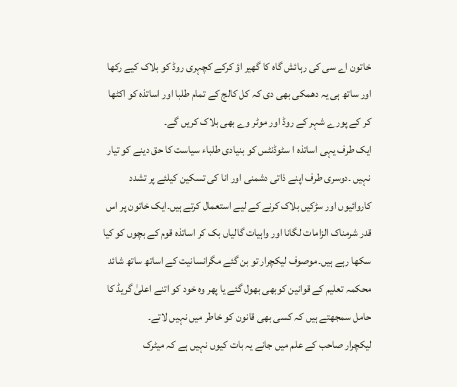خاتون اے سی کی رہائش گاہ کا گھیر اؤ کرکے کچہری روڈ کو بلاک کیے رکھا اور ساتھ ہی یہ دھمکی بھی دی کہ کل کالج کے تمام طلبا اور اساتذہ کو اکٹھا کر کے پورے شہر کے روڈ اور موٹر وے بھی بلاک کریں گے۔
ایک طرف یہی اساتذہ ا سٹوڈنٹس کو بنیادی طلباء سیاست کا حق دینے کو تیار نہیں ۔دوسری طرف اپنے ذاتی دشمنی اور انا کی تسکین کیلئے پر تشدد کاروائیوں اور سڑکیں بلاک کرنے کے لیے استعمال کرتے ہیں۔ایک خاتون پر اس قدر شرمناک الزامات لگانا اور واہیات گالیاں بک کر اساتذہ قوم کے بچوں کو کیا سکھا رہے ہیں۔موصوف لیکچرار تو بن گئے مگرانسانیت کے اساتھ ساتھ شائد محکمہ تعلیم کے قوانین کوبھی بھول گئے یا پھر وہ خود کو اتنے اعلیٰ گریڈ کا حامل سمجھتے ہیں کہ کسی بھی قانون کو خاطر میں نہیں لاتے۔
لیکچرار صاحب کے علم میں جانے یہ بات کیوں نہیں ہے کہ میٹرک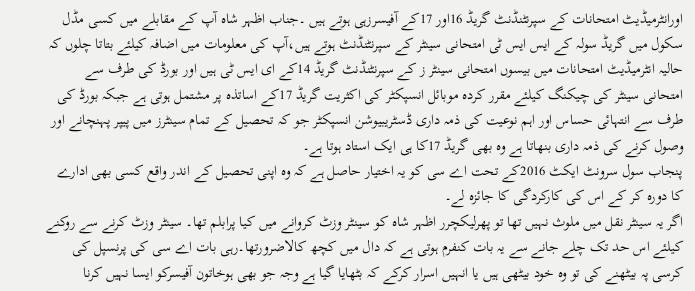اورانٹرمیڈیٹ امتحانات کے سپرنٹنڈنٹ گریڈ 16اور 17کے آفیسرزہی ہوتے ہیں ۔جناب اظہر شاہ آپ کے مقابلے میں کسی مڈل سکول میں گریڈ سولہ کے ایس ایس ٹی امتحانی سینٹر کے سپرنٹنڈنٹ ہوتے ہیں،آپ کی معلومات میں اضافہ کیلئے بتاتا چلوں کہ حالیہ انٹرمیڈیٹ امتحانات میں بیسوں امتحانی سینٹر ز کے سپرنٹنڈنٹ گریڈ 14کے ای ایس ٹی ہیں اور بورڈ کی طرف سے امتحانی سینٹر کی چیکنگ کیلئے مقرر کردہ موبائل انسپکٹر کی اکثریت گریڈ 17کے اساتذہ پر مشتمل ہوتی ہے جبکہ بورڈ کی طرف سے انتہائی حساس اور اہم نوعیت کی ذمہ داری ڈسٹریبیوشن انسپکٹر جو کہ تحصیل کے تمام سینٹرز میں پیپر پہنچانے اور وصول کرنے کی ذمہ داری بنھاتا ہے وہ بھی گریڈ 17کا ہی ایک استاد ہوتا ہے۔
پنجاب سول سرونٹ ایکٹ 2016کے تحت اے سی کو یہ اختیار حاصل ہے کہ وہ اپنی تحصیل کے اندر واقع کسی بھی ادارے کا دورہ کر کے اس کی کارکردگی کا جائزہ لے۔
اگر یہ سینٹر نقل میں ملوث نہیں تھا تو پھرلیکچرر اظہر شاہ کو سینٹر وزٹ کروانے میں کیا پرابلم تھا۔ سینٹر وزٹ کرنے سے روکنے کیلئے اس حد تک چلے جانے سے یہ بات کنفرم ہوتی ہے کہ دال میں کچھ کالاضرورتھا۔رہی بات اے سی کی پرنسپل کی کرسی پہ بیٹھنے کی تو وہ خود بیٹھی ہیں یا انہیں اسرار کرکے کہ بٹھایا گیا ہے وجہ جو بھی ہوخاتون آفیسرکو ایسا نہیں کرنا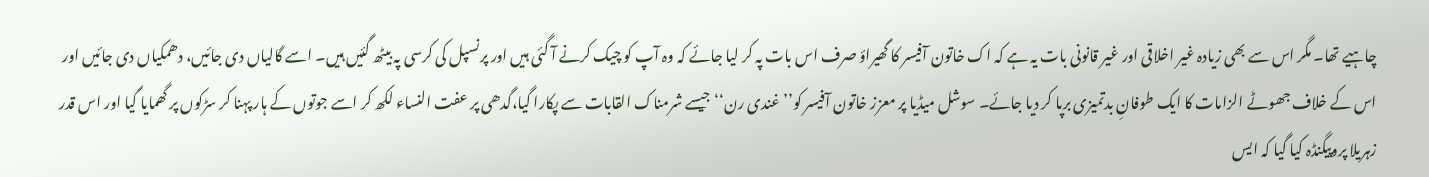چاہیے تھا۔ مگر اس سے بھی زیادہ غیر اخلاقی اور غیر قانونی بات یہ ہے کہ اک خاتون آفیسر کا گھیراؤ صرف اس بات پہ کر لیا جائے کہ وہ آپ کو چیک کرنے آ گئی ہیں اور پرنسپل کی کرسی پہ بیٹھ گئیں ہیں۔ اسے گالیاں دی جائیں، دھمکیاں دی جائیں اور اس کے خلاف جھوٹے الزامات کا ایک طوفانِ بدتمیزی برپا کر دیا جائے۔ سوشل میڈیا پر معزز خاتون آفیسر کو’’غندی رن‘‘جیسے شرمناک القابات سے پکارا گیا،گدھی پر عفت النساء لکھ کر اسے جوتوں کے ہار پہنا کر سڑکوں پر گھمایا گیا اور اس قدر زہریلا پروپیگنڈہ کیا گیا کہ ایس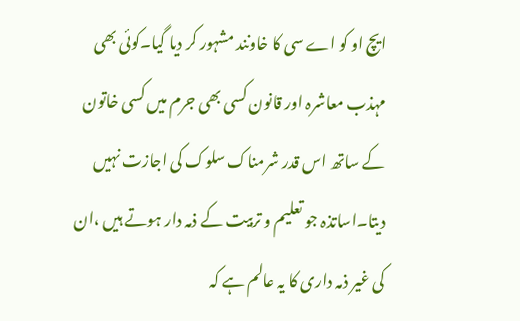ایچ او کو اے سی کا خاونند مشہور کر دیا گیا۔کوئی بھی مہذب معاشرہ اور قانون کسی بھی جرم میں کسی خاتون کے ساتھ اس قدر شرمناک سلوک کی اجازت نہیں دیتا۔اساتذہ جو تعلیم و تربیت کے ذمہ دار ہوتے ہیں ،ان کی غیر ذمہ داری کا یہ عالم ہے کہ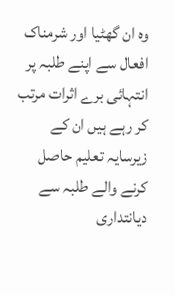وہ ان گھٹیا اور شرمناک افعال سے اپنے طلبہ پر انتہائی برے اثرات مرتب کر رہے ہیں ان کے زیرسایہ تعلیم حاصل کرنے والے طلبہ سے دیانتداری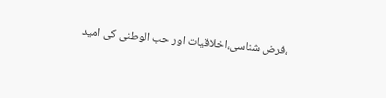،فرض شناسی،اخلاقیات اور حب الوطنی کی امید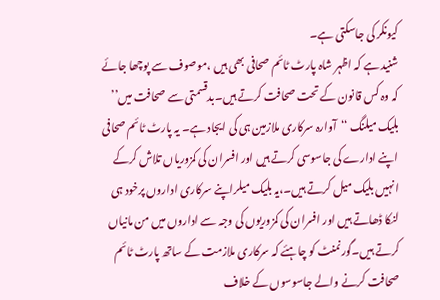کیونکر کی جاسکتی ہے۔
شنید ہے کہ اظہر شاہ پارٹ ٹائم صحافی بھی ہیں ،موصوف سے پوچھا جائے کہ وہ کس قانون کے تحت صحافت کرتے ہیں۔بدقسمتی سے صحافت میں’’ بلیک میلنگ ‘‘آوارہ سرکاری ملازمین ہی کی ایجاد ہے۔ یہ پارٹ ٹائم صحافی اپنے ادارے کی جاسوسی کرتے ہیں اور افسران کی کمزوریاں تلاش کرکے انہیں بلیک میل کرتے ہیں۔،یہ بلیک میلراپنے سرکاری اداروں پرخود ہی لنکا ڈھاتے ہیں اور افسران کی کمزوریوں کی وجہ سے اداروں میں من مانیاں کرتے ہیں۔گورنمنٹ کو چاہئے کہ سرکاری ملازمت کے ساتھ پارٹ ٹائم صحافت کرنے والے جاسوسوں کے خلاف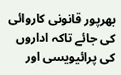بھرپور قانونی کاروائی کی جائے تاکہ اداروں کی پرائیویسی اور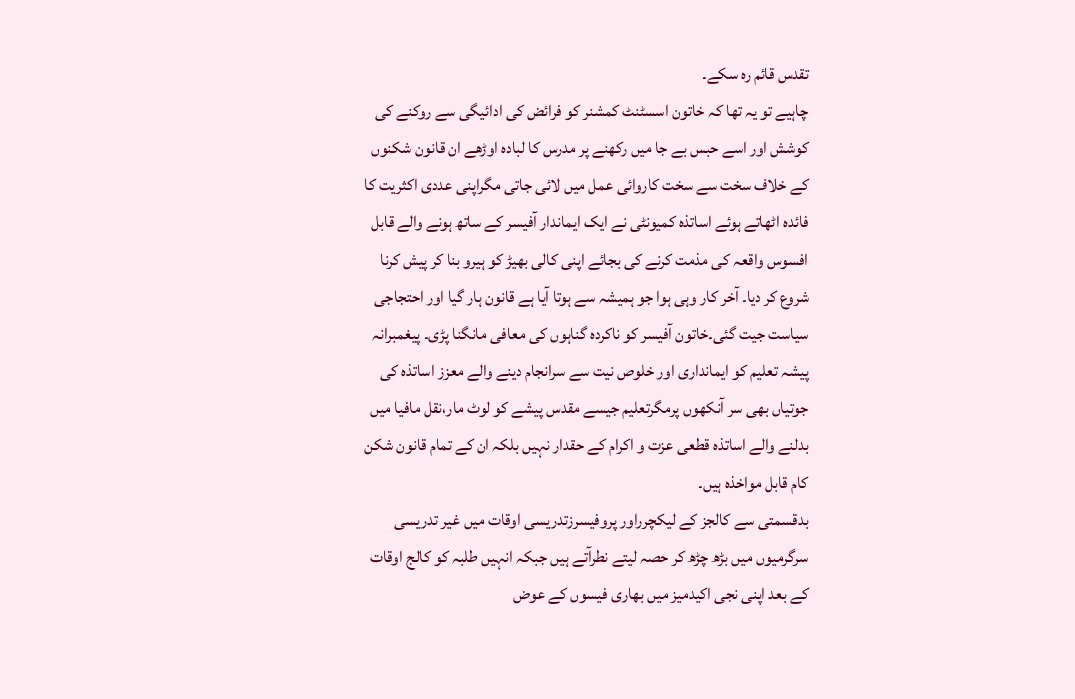تقدس قائم رہ سکے۔
چاہیے تو یہ تھا کہ خاتون اسسٹنٹ کمشنر کو فرائض کی ادائیگی سے روکنے کی کوشش اور اسے حبس بے جا میں رکھنے پر مدرس کا لبادہ اوڑھے ان قانون شکنوں کے خلاف سخت سے سخت کاروائی عمل میں لائی جاتی مگراپنی عددی اکثریت کا فائدہ اٹھاتے ہوئے اساتذہ کمیونٹی نے ایک ایماندار آفیسر کے ساتھ ہونے والے قابل افسوس واقعہ کی مذمت کرنے کی بجائے اپنی کالی بھیڑ کو ہیرو بنا کر پیش کرنا شروع کر دیا۔ آخر کار وہی ہوا جو ہمیشہ سے ہوتا آیا ہے قانون ہار گیا اور احتجاجی سیاست جیت گئی۔خاتون آفیسر کو ناکردہ گناہوں کی معافی مانگنا پڑی۔ پیغمبرانہ پیشہ تعلیم کو ایمانداری اور خلوص نیت سے سرانجام دینے والے معزز اساتذہ کی جوتیاں بھی سر آنکھوں پرمگرتعلیم جیسے مقدس پیشے کو لوٹ مار،نقل مافیا میں بدلنے والے اساتذہ قطعی عزت و اکرام کے حقدار نہیں بلکہ ان کے تمام قانون شکن کام قابل مواخذہ ہیں۔
بدقسمتی سے کالجز کے لیکچرراور پروفیسرزتدریسی اوقات میں غیر تدریسی سرگرمیوں میں بڑھ چڑھ کر حصہ لیتے نطرآتے ہیں جبکہ انہیں طلبہ کو کالج اوقات کے بعد اپنی نجی اکیدمیز میں بھاری فیسوں کے عوض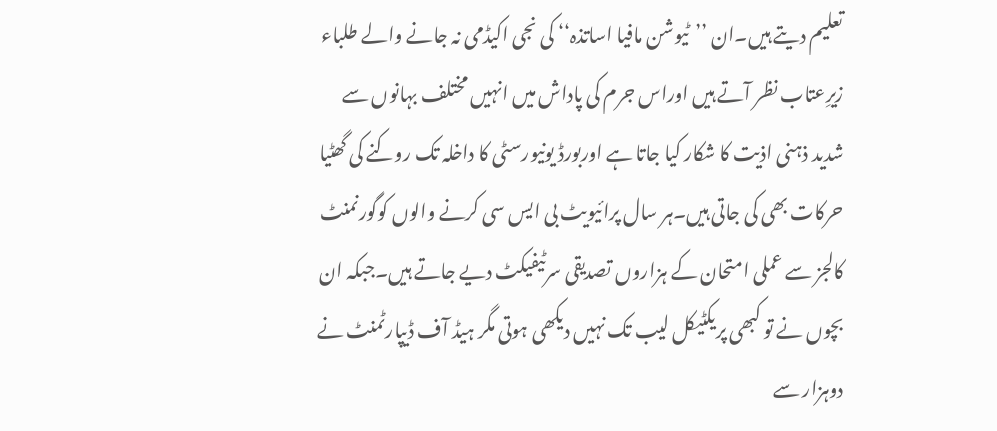تعلیم دیتے ہیں۔ان ’’ٹیوشن مافیا اساتذہ‘‘ کی نجی اکیڈمی نہ جانے والے طلباء زیرِعتاب نظر آتے ہیں اوراس جرم کی پاداش میں انہیں مختلف بہانوں سے شدید ذہنی اذیت کا شکار کیا جاتا ہے اوربورڈ یونیورسٹی کا داخلہ تک روکنے کی گھٹیا حرکات بھی کی جاتی ہیں۔ہر سال پرائیویٹ بی ایس سی کرنے والوں کوگورنمنٹ کالجز سے عملی امتحان کے ہزاروں تصدیقی سرٹیفیکٹ دیے جاتے ہیں۔جبکہ ان بچوں نے تو کبھی پریکٹیکل لیب تک نہیں دیکھی ہوتی مگر ہیڈ آف ڈیپارٹمنٹ نے دوہزار سے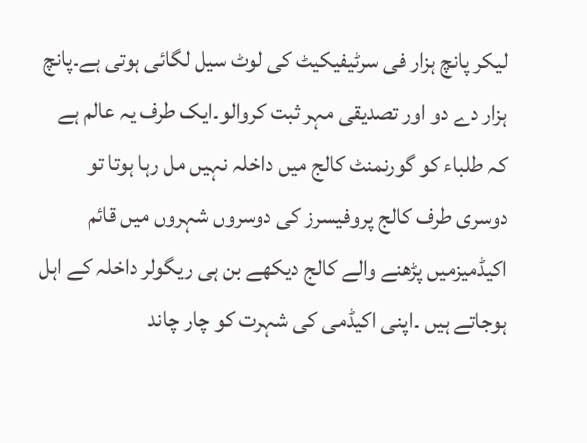لیکر پانچ ہزار فی سرٹیفیکیٹ کی لوٹ سیل لگائی ہوتی ہے۔پانچ ہزار دے دو اور تصدیقی مہر ثبت کروالو۔ایک طرف یہ عالم ہے کہ طلباء کو گورنمنٹ کالج میں داخلہ نہیں مل رہا ہوتا تو دوسری طرف کالج پروفیسرز کی دوسروں شہروں میں قائم اکیڈمیزمیں پڑھنے والے کالج دیکھے بن ہی ریگولر داخلہ کے اہل ہوجاتے ہیں ۔اپنی اکیڈمی کی شہرت کو چار چاند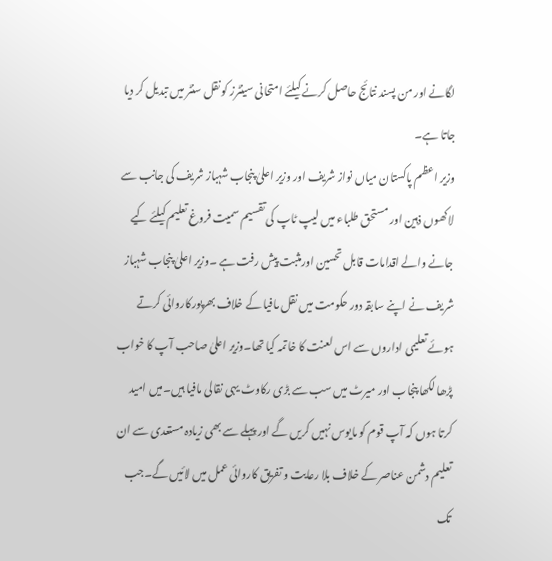لگانے اور من پسند نتائج حاصل کرنے کیلئے امتحانی سینٹرز کو نقل سنٹر میں تبدیل کر دیا جاتا ہے۔
وزیر اعظم پاکستان میاں نواز شریف اور وزیر اعلیٰ پنجاب شہباز شریف کی جانب سے لاکھوں ذہین اور مستحق طلباء میں لیپ ٹاپ کی تقسیم سمیت فروغ تعلیم کیلئے کیے جانے والے اقدامات قابل تحسین اورمثبت پیش رفت ہے ۔وزیر اعلیٰ پنجاب شہباز شریف نے اپنے سابقہ دور حکومت میں نقل مافیا کے خلاف بھرپورکاروائی کرتے ہوئے تعلیمی اداروں سے اس لعنت کا خاتمہ کیا تھا۔وزیر اعلیٰ صاحب آپ کا خواب پڑھا لکھا پنجاب اور میرٹ میں سب سے بڑی رکاوٹ یہی نقالی مافیا ہیں۔میں امید کرتا ہوں کہ آپ قوم کو مایوس نہیں کریں گے اور پہلے سے بھی زیادہ مستعدی سے ان تعلیم دشمن عناصر کے خلاف بلا رعایت و تفریق کاروائی عمل میں لائیں گے۔جب تک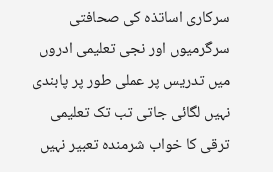سرکاری اساتذہ کی صحافتی سرگرمیوں اور نجی تعلیمی ادروں میں تدریس پر عملی طور پر پابندی نہیں لگائی جاتی تب تک تعلیمی ترقی کا خواب شرمندہ تعبیر نہیں